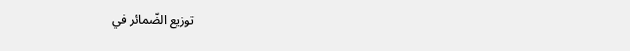توزيع الضّمائر في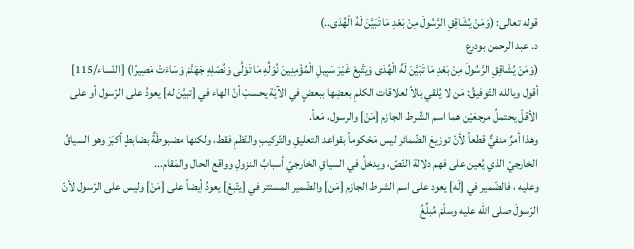قوله تعالى: (وَمَنْ يُشَاقِقِ الرَّسُولَ مِنْ بَعْدِ مَا تَبَيَّنَ لَهُ الْهُدَى..)
د. عبد الرحمن بودرع
(وَمَنْ يُشَاقِقِ الرَّسُولَ مِنْ بَعْدِ مَا تَبَيَّنَ لَهُ الْهُدَى وَيَتَّبِعْ غَيْرَ سَبِيلِ الْمُؤْمِنِينَ نُوَلِّهِ مَا تَوَلَّى وَنُصْلِهِ جَهَنَّمَ وَسَاءَتْ مَصِيرًا) [النّساء/115]
أقول وبالله التّوفيقُ: مَن لا يُلقي بالاً لعلاقات الكلمِ بعضِها ببعضٍ في الآيَة يحسبْ أنّ الهاء في [تبيَّنَ له] يعودُ على الرّسول أو على الأقلّ يحتملُ مرجعَيْن هما اسم الشّرط الجازم [مَنْ] والرسول، مَعاً.
وهذا أمرٌ منفيٌّ قطعاً لأنّ توزيعَ الضّمائر ليس مَحْكوماً بقواعد التعليقِ والتّركيبِ والنّظمِ فقط، ولكنها مضبوطَةٌ بضابطٍ أكبَرَ وهو السياقُ الخارجيّ الذي يُعين على فهم دلالة النّصّ، ويدخلُ في السياقِ الخارجيّ أسبابُ النزولِ وواقع الحال والمَقام...
وعليه ، فالضّمير في [لَه] يعود على اسم الشرط الجازم [مَن] والضّمير المستتر في [يتّبعْ] يعودُ أيضاً على [مَنْ] وليس على الرّسول لأنّ الرّسولَ صلى الله عليه وسلّمَ مُبلِّغُ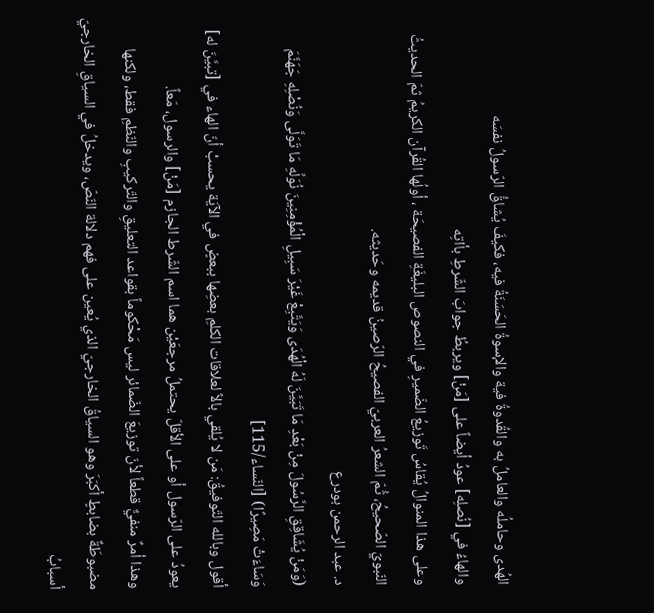الهُدى وحاملُه والعاملُ به والقُدوةُ فية والإسوةُ الحَسَنَةُ فيه، فكيفَ يُشاقُّ الرّسولُ نفسَه
والهاءُ في [نُصلِه] عودُ أيضاً على [مَنْ] ويربطُ جوابَ الشّرطِ بأاتِه
وعلى هذا المنوالُ يُقاسُ تَوزيعُ الضّميرِ في النصوص البليغَةِ الفصيحَة ، أولُها القُرآن الكريمُ ثمّ الحديثُ النّبويّ الصّحيحُ، ثُمّ الشعرُ العربيّ الفصيحُ الرّصينُ قديمه وحَديثه.
د. عبد الرحمن بودرع
(وَمَنْ يُشَاقِقِ الرَّسُولَ مِنْ بَعْدِ مَا تَبَيَّنَ لَهُ الْهُدَى وَيَتَّبِعْ غَيْرَ سَبِيلِ الْمُؤْمِنِينَ نُوَلِّهِ مَا تَوَلَّى وَنُصْلِهِ جَهَنَّمَ وَسَاءَتْ مَصِيرًا) [النّساء/115]
أقول وبالله التّوفيقُ: مَن لا يُلقي بالاً لعلاقات الكلمِ بعضِها ببعضٍ في الآيَة يحسبْ أنّ الهاء في [تبيَّنَ له] يعودُ على الرّسول أو على الأقلّ يحتملُ مرجعَيْن هما اسم الشّرط الجازم [مَنْ] والرسول، مَعاً.
وهذا أمرٌ منفيٌّ قطعاً لأنّ توزيعَ الضّمائر ليس مَحْكوماً بقواعد التعليقِ والتّركيبِ والنّظمِ فقط، ولكنها مضبوطَةٌ بضابطٍ أكبَرَ وهو السياقُ الخارجيّ الذي يُعين على فهم دلالة النّصّ، ويدخلُ في السياقِ الخارجيّ أسبابُ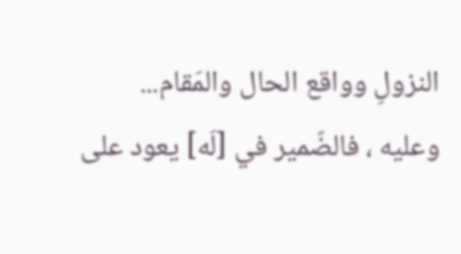النزولِ وواقع الحال والمَقام...
وعليه ، فالضّمير في [لَه] يعود على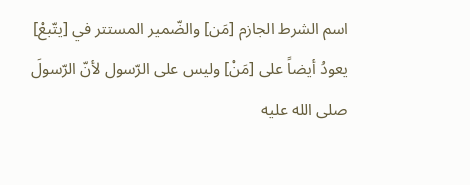اسم الشرط الجازم [مَن] والضّمير المستتر في [يتّبعْ] يعودُ أيضاً على [مَنْ] وليس على الرّسول لأنّ الرّسولَ صلى الله عليه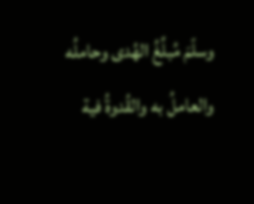وسلّمَ مُبلِّغُ الهُدى وحاملُه والعاملُ به والقُدوةُ فية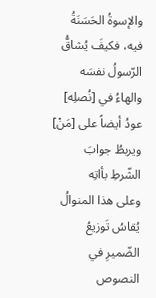والإسوةُ الحَسَنَةُ فيه، فكيفَ يُشاقُّ الرّسولُ نفسَه
والهاءُ في [نُصلِه] عودُ أيضاً على [مَنْ] ويربطُ جوابَ الشّرطِ بأاتِه
وعلى هذا المنوالُ يُقاسُ تَوزيعُ الضّميرِ في النصوص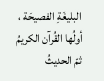البليغَةِ الفصيحَة ، أولُها القُرآن الكريمُ ثمّ الحديثُ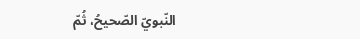النّبويّ الصّحيحُ، ثُمّ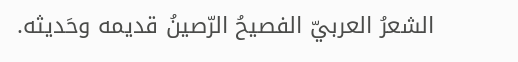الشعرُ العربيّ الفصيحُ الرّصينُ قديمه وحَديثه.